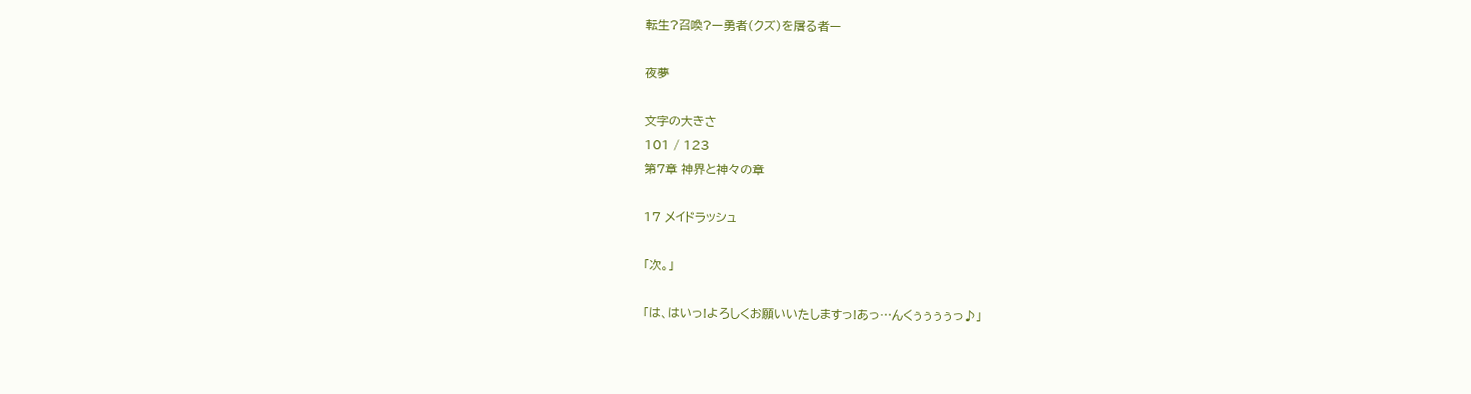転生?召喚?ー勇者(クズ)を屠る者ー

夜夢

文字の大きさ
101 / 123
第7章 神界と神々の章

17 メイドラッシュ

「次。」

「は、はいっ!よろしくお願いいたしますっ!あっ…んくぅぅぅぅっ♪」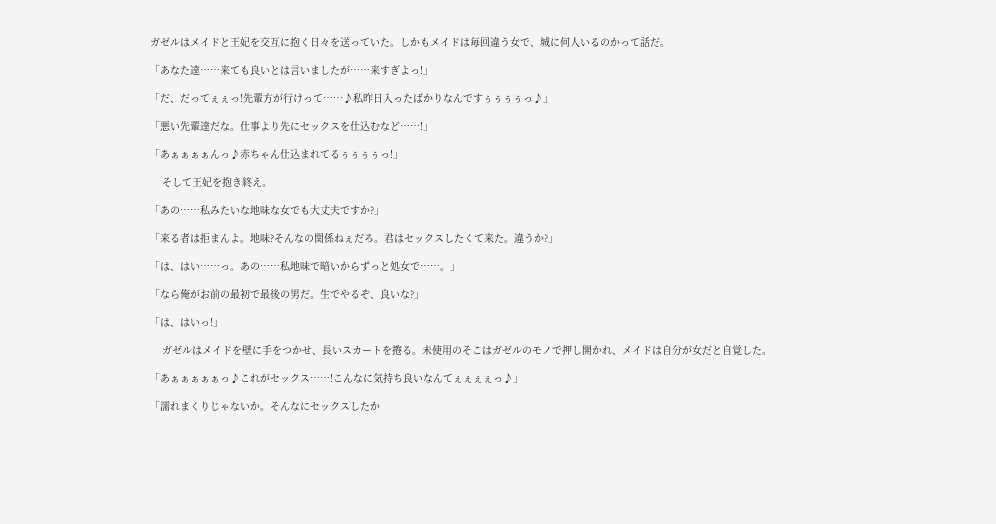ガゼルはメイドと王妃を交互に抱く日々を送っていた。しかもメイドは毎回違う女で、城に何人いるのかって話だ。

「あなた達……来ても良いとは言いましたが……来すぎよっ!」

「だ、だってぇぇっ!先輩方が行けって……♪私昨日入ったばかりなんですぅぅぅぅっ♪」

「悪い先輩達だな。仕事より先にセックスを仕込むなど……!」

「あぁぁぁぁんっ♪赤ちゃん仕込まれてるぅぅぅぅっ!」

    そして王妃を抱き終え。

「あの……私みたいな地味な女でも大丈夫ですか?」

「来る者は拒まんよ。地味?そんなの関係ねぇだろ。君はセックスしたくて来た。違うか?」

「は、はい……っ。あの……私地味で暗いからずっと処女で……。」

「なら俺がお前の最初で最後の男だ。生でやるぞ、良いな?」

「は、はいっ!」

    ガゼルはメイドを壁に手をつかせ、長いスカートを捲る。未使用のそこはガゼルのモノで押し開かれ、メイドは自分が女だと自覚した。

「あぁぁぁぁぁっ♪これがセックス……!こんなに気持ち良いなんてぇぇぇぇっ♪」

「濡れまくりじゃないか。そんなにセックスしたか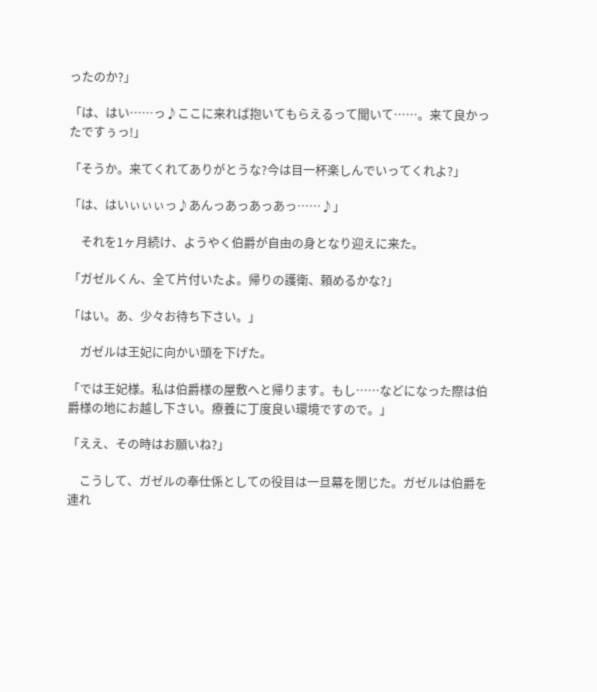ったのか?」

「は、はい……っ♪ここに来れば抱いてもらえるって聞いて……。来て良かったですぅっ!」

「そうか。来てくれてありがとうな?今は目一杯楽しんでいってくれよ?」

「は、はいぃぃぃっ♪あんっあっあっあっ……♪」

    それを1ヶ月続け、ようやく伯爵が自由の身となり迎えに来た。

「ガゼルくん、全て片付いたよ。帰りの護衛、頼めるかな?」

「はい。あ、少々お待ち下さい。」

    ガゼルは王妃に向かい頭を下げた。

「では王妃様。私は伯爵様の屋敷へと帰ります。もし……などになった際は伯爵様の地にお越し下さい。療養に丁度良い環境ですので。」

「ええ、その時はお願いね?」

    こうして、ガゼルの奉仕係としての役目は一旦幕を閉じた。ガゼルは伯爵を連れ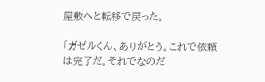屋敷へと転移で戻った。

「ガゼルくん、ありがとう。これで依頼は完了だ。それでなのだ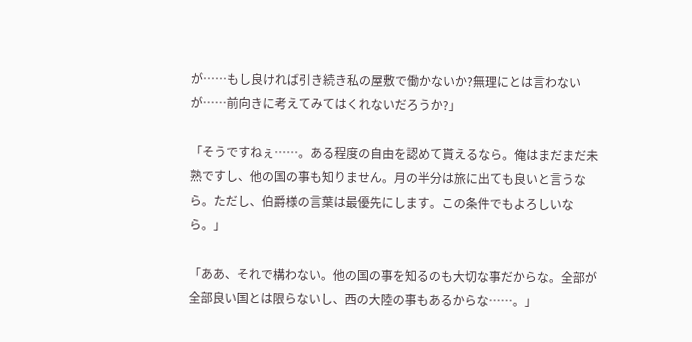が……もし良ければ引き続き私の屋敷で働かないか?無理にとは言わないが……前向きに考えてみてはくれないだろうか?」

「そうですねぇ……。ある程度の自由を認めて貰えるなら。俺はまだまだ未熟ですし、他の国の事も知りません。月の半分は旅に出ても良いと言うなら。ただし、伯爵様の言葉は最優先にします。この条件でもよろしいなら。」

「ああ、それで構わない。他の国の事を知るのも大切な事だからな。全部が全部良い国とは限らないし、西の大陸の事もあるからな……。」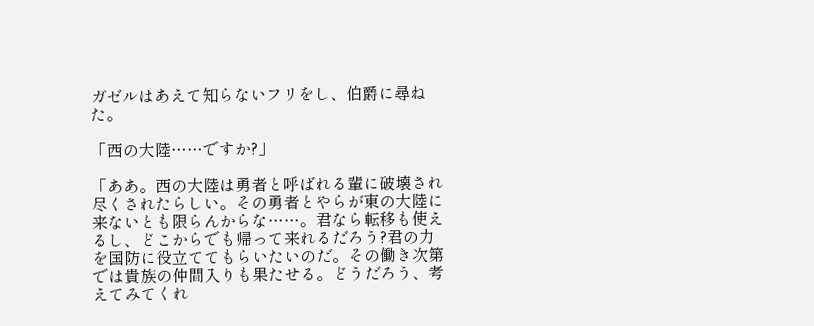ガゼルはあえて知らないフリをし、伯爵に尋ねた。

「西の大陸……ですか?」

「ああ。西の大陸は勇者と呼ばれる輩に破壊され尽くされたらしい。その勇者とやらが東の大陸に来ないとも限らんからな……。君なら転移も使えるし、どこからでも帰って来れるだろう?君の力を国防に役立ててもらいたいのだ。その働き次第では貴族の仲間入りも果たせる。どうだろう、考えてみてくれ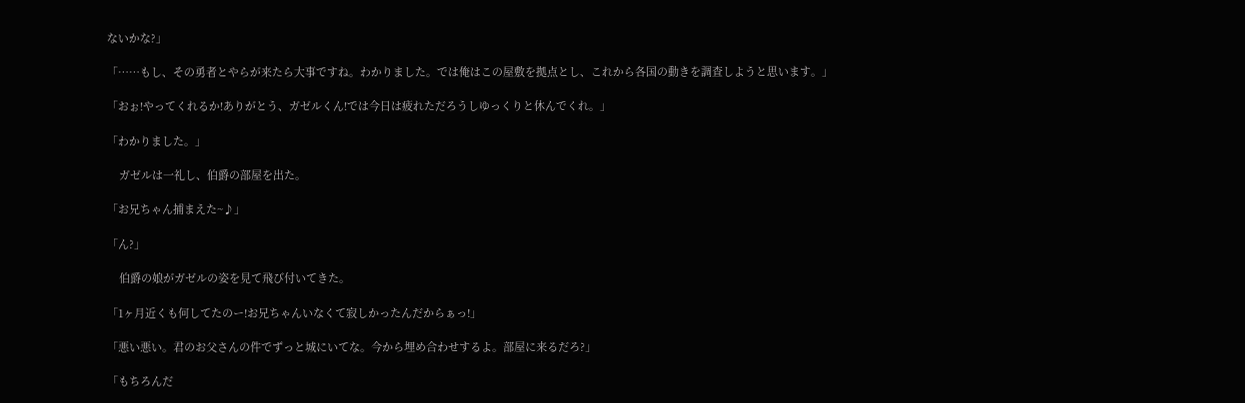ないかな?」

「……もし、その勇者とやらが来たら大事ですね。わかりました。では俺はこの屋敷を拠点とし、これから各国の動きを調査しようと思います。」

「おぉ!やってくれるか!ありがとう、ガゼルくん!では今日は疲れただろうしゆっくりと休んでくれ。」

「わかりました。」

    ガゼルは一礼し、伯爵の部屋を出た。

「お兄ちゃん捕まえた~♪」

「ん?」

    伯爵の娘がガゼルの姿を見て飛び付いてきた。

「1ヶ月近くも何してたのー!お兄ちゃんいなくて寂しかったんだからぁっ!」

「悪い悪い。君のお父さんの件でずっと城にいてな。今から埋め合わせするよ。部屋に来るだろ?」

「もちろんだ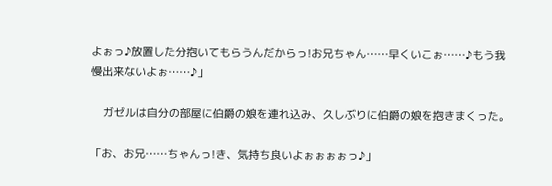よぉっ♪放置した分抱いてもらうんだからっ!お兄ちゃん……早くいこぉ……♪もう我慢出来ないよぉ……♪」

    ガゼルは自分の部屋に伯爵の娘を連れ込み、久しぶりに伯爵の娘を抱きまくった。

「お、お兄……ちゃんっ!き、気持ち良いよぉぉぉぉっ♪」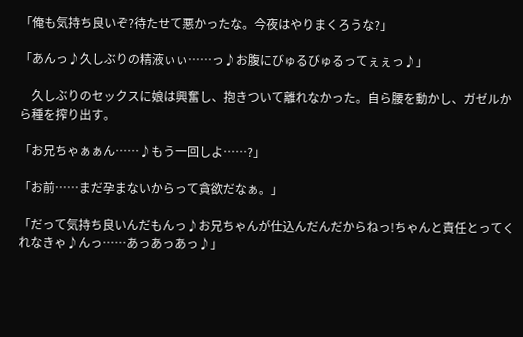「俺も気持ち良いぞ?待たせて悪かったな。今夜はやりまくろうな?」

「あんっ♪久しぶりの精液ぃぃ……っ♪お腹にびゅるびゅるってぇぇっ♪」

    久しぶりのセックスに娘は興奮し、抱きついて離れなかった。自ら腰を動かし、ガゼルから種を搾り出す。

「お兄ちゃぁぁん……♪もう一回しよ……?」

「お前……まだ孕まないからって貪欲だなぁ。」

「だって気持ち良いんだもんっ♪お兄ちゃんが仕込んだんだからねっ!ちゃんと責任とってくれなきゃ♪んっ……あっあっあっ♪」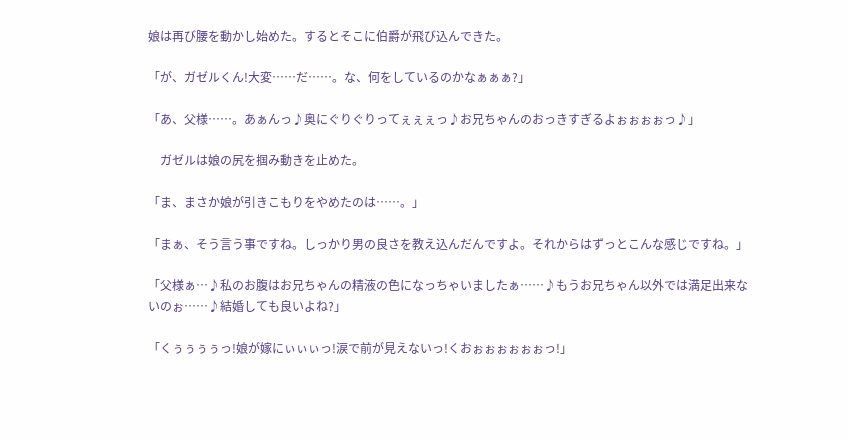娘は再び腰を動かし始めた。するとそこに伯爵が飛び込んできた。

「が、ガゼルくん!大変……だ……。な、何をしているのかなぁぁぁ?」

「あ、父様……。あぁんっ♪奥にぐりぐりってぇぇぇっ♪お兄ちゃんのおっきすぎるよぉぉぉぉっ♪」

    ガゼルは娘の尻を掴み動きを止めた。

「ま、まさか娘が引きこもりをやめたのは……。」

「まぁ、そう言う事ですね。しっかり男の良さを教え込んだんですよ。それからはずっとこんな感じですね。」

「父様ぁ…♪私のお腹はお兄ちゃんの精液の色になっちゃいましたぁ……♪もうお兄ちゃん以外では満足出来ないのぉ……♪結婚しても良いよね?」

「くぅぅぅぅっ!娘が嫁にぃぃぃっ!涙で前が見えないっ!くおぉぉぉぉぉぉっ!」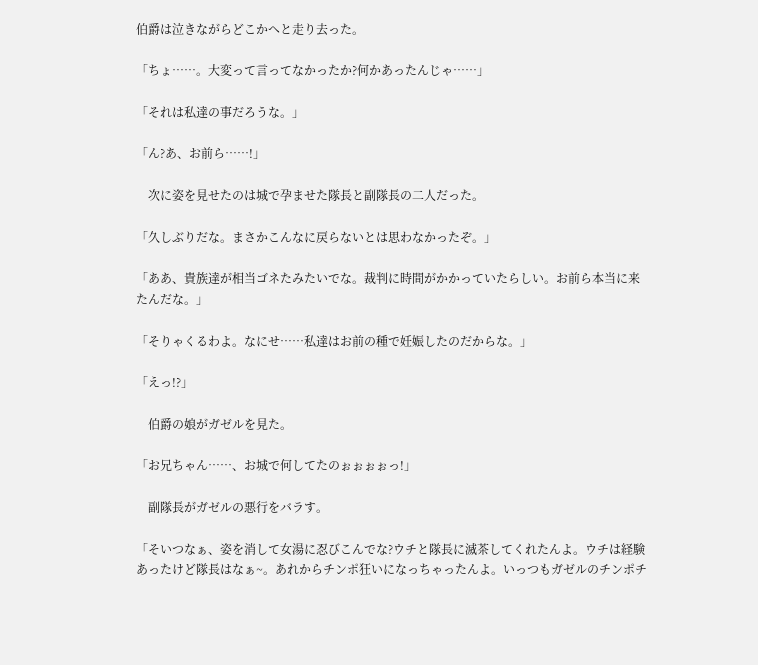伯爵は泣きながらどこかへと走り去った。

「ちょ……。大変って言ってなかったか?何かあったんじゃ……」

「それは私達の事だろうな。」

「ん?あ、お前ら……!」

    次に姿を見せたのは城で孕ませた隊長と副隊長の二人だった。

「久しぶりだな。まさかこんなに戻らないとは思わなかったぞ。」

「ああ、貴族達が相当ゴネたみたいでな。裁判に時間がかかっていたらしい。お前ら本当に来たんだな。」

「そりゃくるわよ。なにせ……私達はお前の種で妊娠したのだからな。」

「えっ!?」

    伯爵の娘がガゼルを見た。

「お兄ちゃん……、お城で何してたのぉぉぉぉっ!」

    副隊長がガゼルの悪行をバラす。

「そいつなぁ、姿を消して女湯に忍びこんでな?ウチと隊長に滅茶してくれたんよ。ウチは経験あったけど隊長はなぁ~。あれからチンポ狂いになっちゃったんよ。いっつもガゼルのチンポチ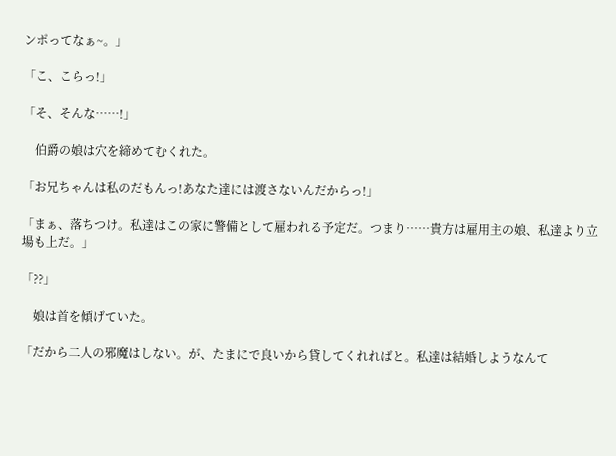ンポってなぁ~。」

「こ、こらっ!」

「そ、そんな……!」

    伯爵の娘は穴を締めてむくれた。

「お兄ちゃんは私のだもんっ!あなた達には渡さないんだからっ!」

「まぁ、落ちつけ。私達はこの家に警備として雇われる予定だ。つまり……貴方は雇用主の娘、私達より立場も上だ。」

「??」

    娘は首を傾げていた。

「だから二人の邪魔はしない。が、たまにで良いから貸してくれればと。私達は結婚しようなんて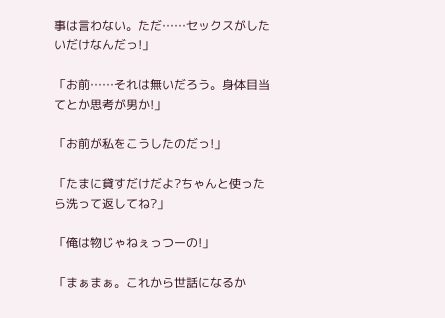事は言わない。ただ……セックスがしたいだけなんだっ!」

「お前……それは無いだろう。身体目当てとか思考が男か!」

「お前が私をこうしたのだっ!」

「たまに貸すだけだよ?ちゃんと使ったら洗って返してね?」

「俺は物じゃねぇっつーの!」

「まぁまぁ。これから世話になるか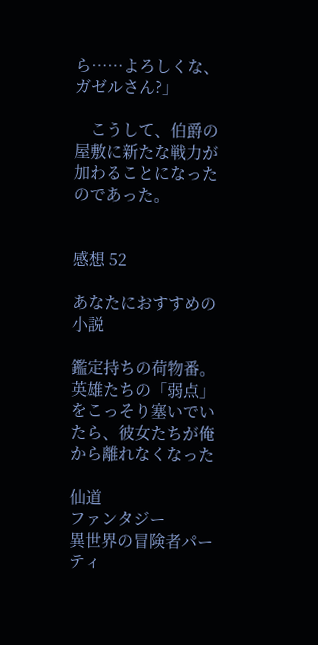ら……よろしくな、ガゼルさん?」

    こうして、伯爵の屋敷に新たな戦力が加わることになったのであった。


感想 52

あなたにおすすめの小説

鑑定持ちの荷物番。英雄たちの「弱点」をこっそり塞いでいたら、彼女たちが俺から離れなくなった

仙道
ファンタジー
異世界の冒険者パーティ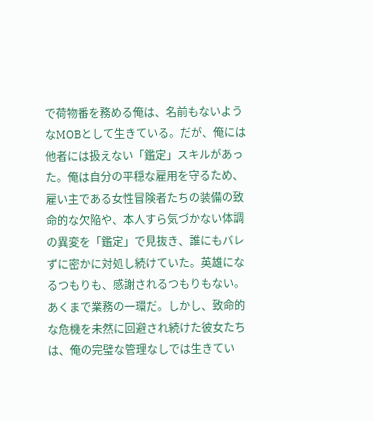で荷物番を務める俺は、名前もないようなMOBとして生きている。だが、俺には他者には扱えない「鑑定」スキルがあった。俺は自分の平穏な雇用を守るため、雇い主である女性冒険者たちの装備の致命的な欠陥や、本人すら気づかない体調の異変を「鑑定」で見抜き、誰にもバレずに密かに対処し続けていた。英雄になるつもりも、感謝されるつもりもない。あくまで業務の一環だ。しかし、致命的な危機を未然に回避され続けた彼女たちは、俺の完璧な管理なしでは生きてい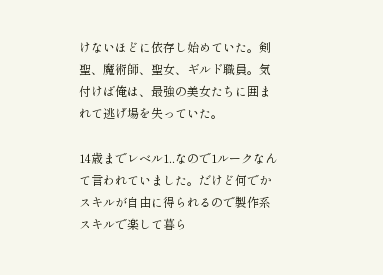けないほどに依存し始めていた。剣聖、魔術師、聖女、ギルド職員。気付けば俺は、最強の美女たちに囲まれて逃げ場を失っていた。

14歳までレベル1..なので1ルークなんて言われていました。だけど何でかスキルが自由に得られるので製作系スキルで楽して暮ら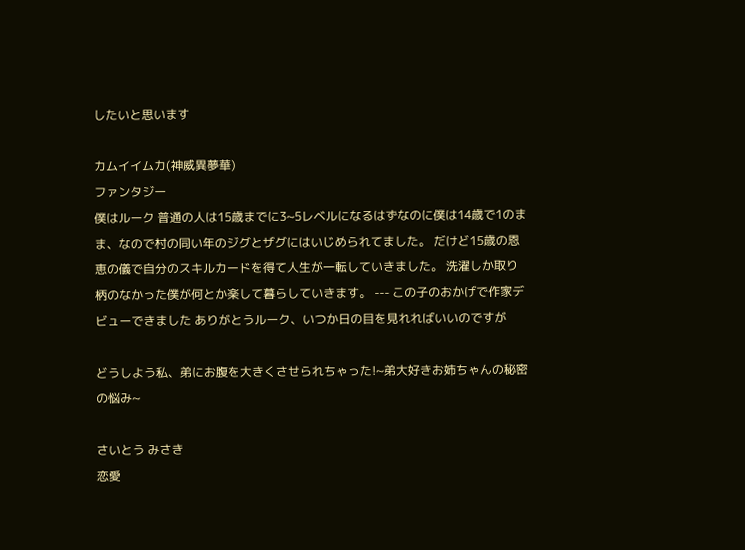したいと思います

カムイイムカ(神威異夢華)
ファンタジー
僕はルーク 普通の人は15歳までに3~5レベルになるはずなのに僕は14歳で1のまま、なので村の同い年のジグとザグにはいじめられてました。 だけど15歳の恩恵の儀で自分のスキルカードを得て人生が一転していきました。 洗濯しか取り柄のなかった僕が何とか楽して暮らしていきます。 --- この子のおかげで作家デビューできました ありがとうルーク、いつか日の目を見れればいいのですが

どうしよう私、弟にお腹を大きくさせられちゃった!~弟大好きお姉ちゃんの秘密の悩み~

さいとう みさき
恋愛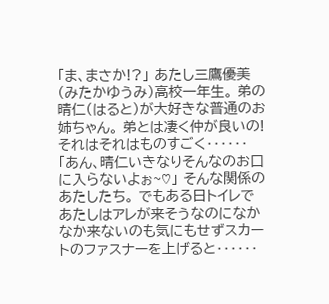「ま、まさか!?」 あたし三鷹優美(みたかゆうみ)高校一年生。 弟の晴仁(はると)が大好きな普通のお姉ちゃん。 弟とは凄く仲が良いの! それはそれはものすごく‥‥‥ 「あん、晴仁いきなりそんなのお口に入らないよぉ~♡」 そんな関係のあたしたち。 でもある日トイレであたしはアレが来そうなのになかなか来ないのも気にもせずスカートのファスナーを上げると‥‥‥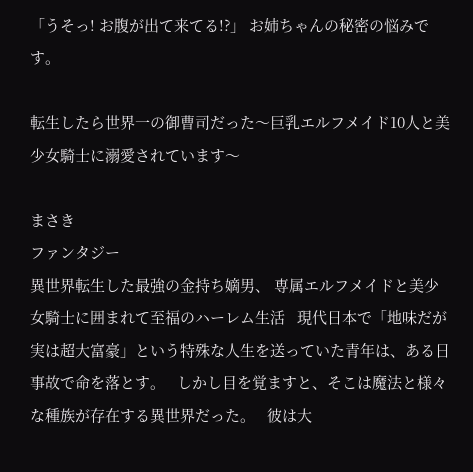「うそっ! お腹が出て来てる!?」 お姉ちゃんの秘密の悩みです。

転生したら世界一の御曹司だった〜巨乳エルフメイド10人と美少女騎士に溺愛されています〜

まさき
ファンタジー
異世界転生した最強の金持ち嫡男、 専属エルフメイドと美少女騎士に囲まれて至福のハーレム生活   現代日本で「地味だが実は超大富豪」という特殊な人生を送っていた青年は、ある日事故で命を落とす。   しかし目を覚ますと、そこは魔法と様々な種族が存在する異世界だった。   彼は大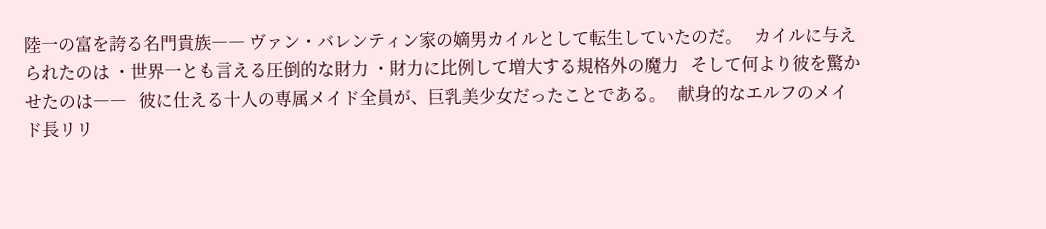陸一の富を誇る名門貴族―― ヴァン・バレンティン家の嫡男カイルとして転生していたのだ。   カイルに与えられたのは ・世界一とも言える圧倒的な財力 ・財力に比例して増大する規格外の魔力   そして何より彼を驚かせたのは――   彼に仕える十人の専属メイド全員が、巨乳美少女だったことである。   献身的なエルフのメイド長リリ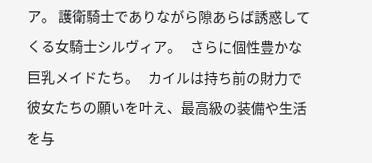ア。 護衛騎士でありながら隙あらば誘惑してくる女騎士シルヴィア。   さらに個性豊かな巨乳メイドたち。   カイルは持ち前の財力で彼女たちの願いを叶え、最高級の装備や生活を与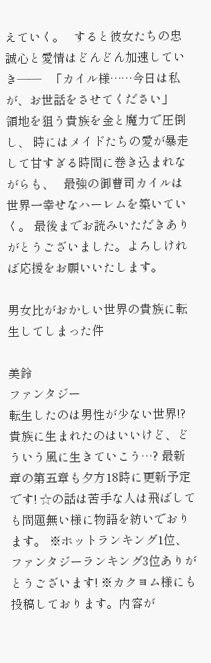えていく。   すると彼女たちの忠誠心と愛情はどんどん加速していき――   「カイル様……今日は私が、お世話をさせてください」   領地を狙う貴族を金と魔力で圧倒し、 時にはメイドたちの愛が暴走して甘すぎる時間に巻き込まれながらも、   最強の御曹司カイルは 世界一幸せなハーレムを築いていく。 最後までお読みいただきありがとうございました。よろしければ応援をお願いいたします。

男女比がおかしい世界の貴族に転生してしまった件

美鈴
ファンタジー
転生したのは男性が少ない世界!?貴族に生まれたのはいいけど、どういう風に生きていこう…? 最新章の第五章も夕方18時に更新予定です! ☆の話は苦手な人は飛ばしても問題無い様に物語を紡いでおります。 ※ホットランキング1位、ファンタジーランキング3位ありがとうございます! ※カクヨム様にも投稿しております。内容が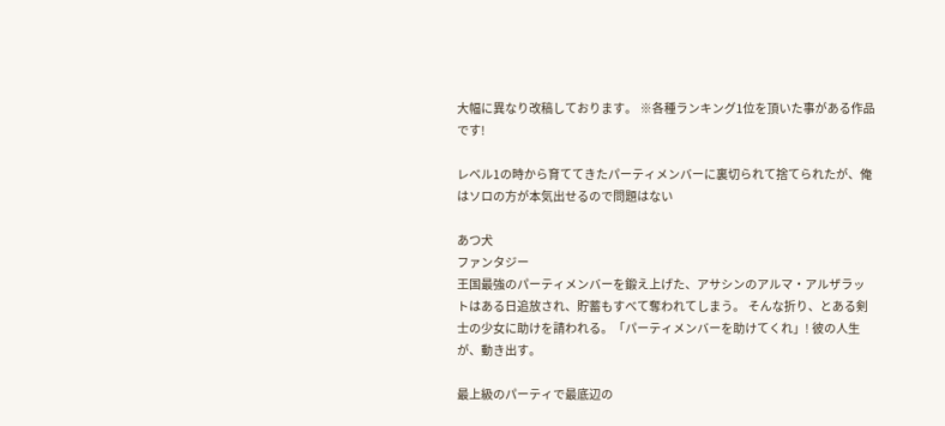大幅に異なり改稿しております。 ※各種ランキング1位を頂いた事がある作品です!

レベル1の時から育ててきたパーティメンバーに裏切られて捨てられたが、俺はソロの方が本気出せるので問題はない

あつ犬
ファンタジー
王国最強のパーティメンバーを鍛え上げた、アサシンのアルマ・アルザラットはある日追放され、貯蓄もすべて奪われてしまう。 そんな折り、とある剣士の少女に助けを請われる。「パーティメンバーを助けてくれ」! 彼の人生が、動き出す。

最上級のパーティで最底辺の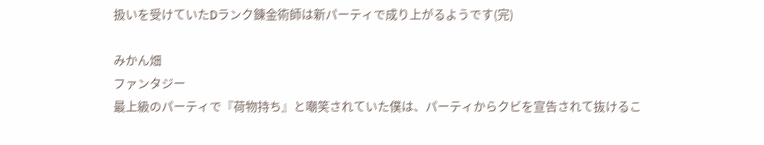扱いを受けていたDランク錬金術師は新パーティで成り上がるようです(完)

みかん畑
ファンタジー
最上級のパーティで『荷物持ち』と嘲笑されていた僕は、パーティからクビを宣告されて抜けるこ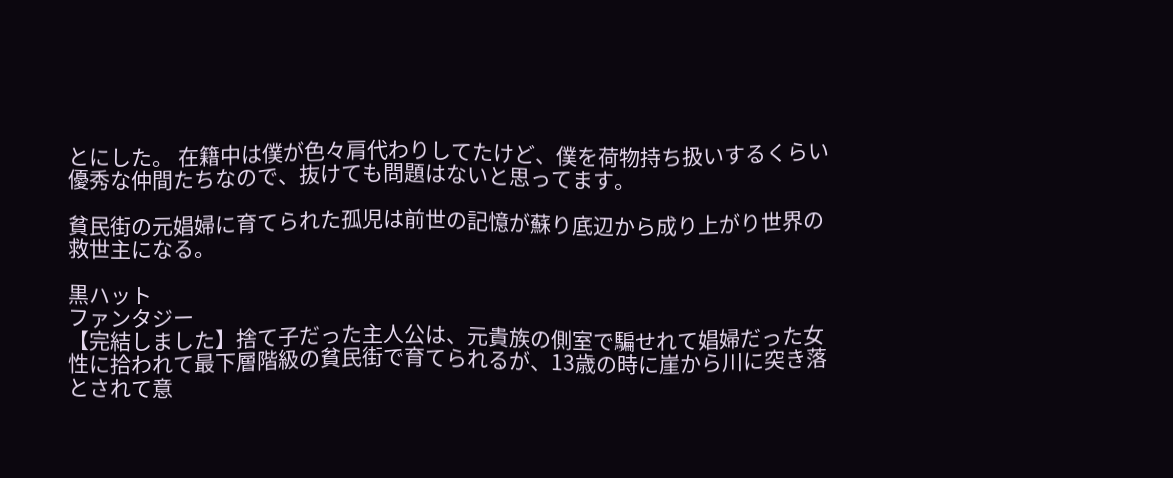とにした。 在籍中は僕が色々肩代わりしてたけど、僕を荷物持ち扱いするくらい優秀な仲間たちなので、抜けても問題はないと思ってます。

貧民街の元娼婦に育てられた孤児は前世の記憶が蘇り底辺から成り上がり世界の救世主になる。

黒ハット
ファンタジー
【完結しました】捨て子だった主人公は、元貴族の側室で騙せれて娼婦だった女性に拾われて最下層階級の貧民街で育てられるが、13歳の時に崖から川に突き落とされて意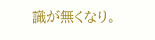識が無くなり。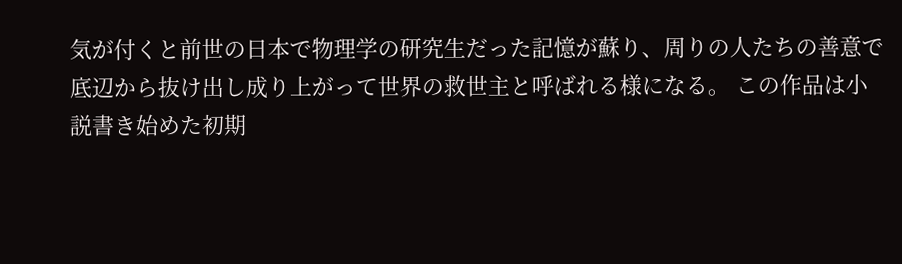気が付くと前世の日本で物理学の研究生だった記憶が蘇り、周りの人たちの善意で底辺から抜け出し成り上がって世界の救世主と呼ばれる様になる。 この作品は小説書き始めた初期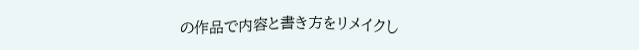の作品で内容と書き方をリメイクし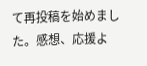て再投稿を始めました。感想、応援よ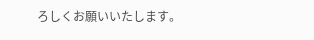ろしくお願いいたします。